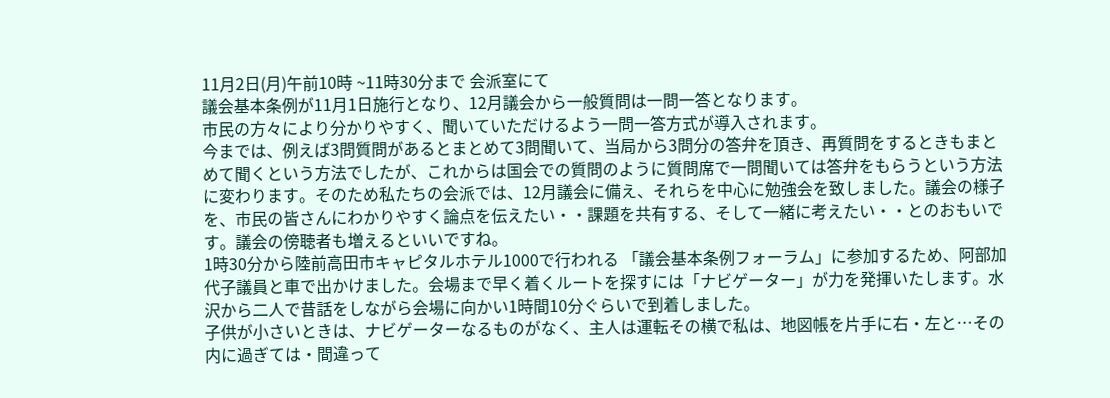11月2日(月)午前10時 ~11時30分まで 会派室にて
議会基本条例が11月1日施行となり、12月議会から一般質問は一問一答となります。
市民の方々により分かりやすく、聞いていただけるよう一問一答方式が導入されます。
今までは、例えば3問質問があるとまとめて3問聞いて、当局から3問分の答弁を頂き、再質問をするときもまとめて聞くという方法でしたが、これからは国会での質問のように質問席で一問聞いては答弁をもらうという方法に変わります。そのため私たちの会派では、12月議会に備え、それらを中心に勉強会を致しました。議会の様子を、市民の皆さんにわかりやすく論点を伝えたい・・課題を共有する、そして一緒に考えたい・・とのおもいです。議会の傍聴者も増えるといいですね。
1時30分から陸前高田市キャピタルホテル1000で行われる 「議会基本条例フォーラム」に参加するため、阿部加代子議員と車で出かけました。会場まで早く着くルートを探すには「ナビゲーター」が力を発揮いたします。水沢から二人で昔話をしながら会場に向かい1時間10分ぐらいで到着しました。
子供が小さいときは、ナビゲーターなるものがなく、主人は運転その横で私は、地図帳を片手に右・左と…その内に過ぎては・間違って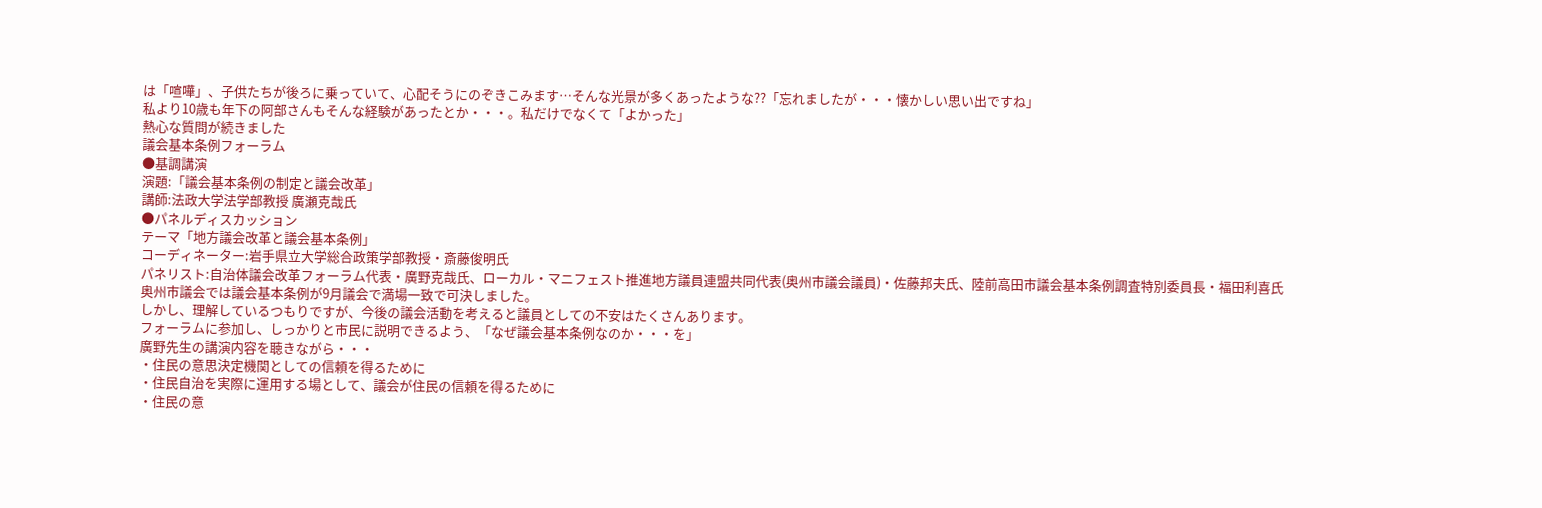は「喧嘩」、子供たちが後ろに乗っていて、心配そうにのぞきこみます…そんな光景が多くあったような??「忘れましたが・・・懐かしい思い出ですね」
私より10歳も年下の阿部さんもそんな経験があったとか・・・。私だけでなくて「よかった」
熱心な質問が続きました
議会基本条例フォーラム
●基調講演
演題:「議会基本条例の制定と議会改革」
講師:法政大学法学部教授 廣瀬克哉氏
●パネルディスカッション
テーマ「地方議会改革と議会基本条例」
コーディネーター:岩手県立大学総合政策学部教授・斎藤俊明氏
パネリスト:自治体議会改革フォーラム代表・廣野克哉氏、ローカル・マニフェスト推進地方議員連盟共同代表(奥州市議会議員)・佐藤邦夫氏、陸前高田市議会基本条例調査特別委員長・福田利喜氏
奥州市議会では議会基本条例が9月議会で満場一致で可決しました。
しかし、理解しているつもりですが、今後の議会活動を考えると議員としての不安はたくさんあります。
フォーラムに参加し、しっかりと市民に説明できるよう、「なぜ議会基本条例なのか・・・を」
廣野先生の講演内容を聴きながら・・・
・住民の意思決定機関としての信頼を得るために
・住民自治を実際に運用する場として、議会が住民の信頼を得るために
・住民の意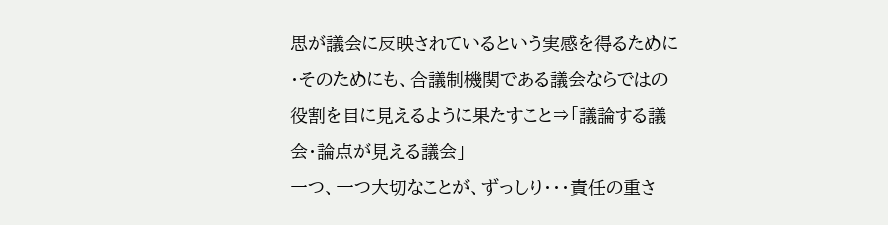思が議会に反映されているという実感を得るために
・そのためにも、合議制機関である議会ならではの役割を目に見えるように果たすこと⇒「議論する議会・論点が見える議会」
一つ、一つ大切なことが、ずっしり・・・責任の重さ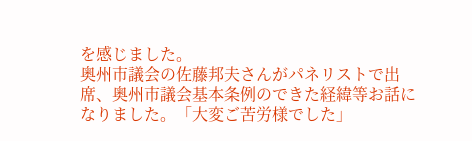を感じました。
奥州市議会の佐藤邦夫さんがパネリストで出席、奥州市議会基本条例のできた経緯等お話になりました。「大変ご苦労様でした」